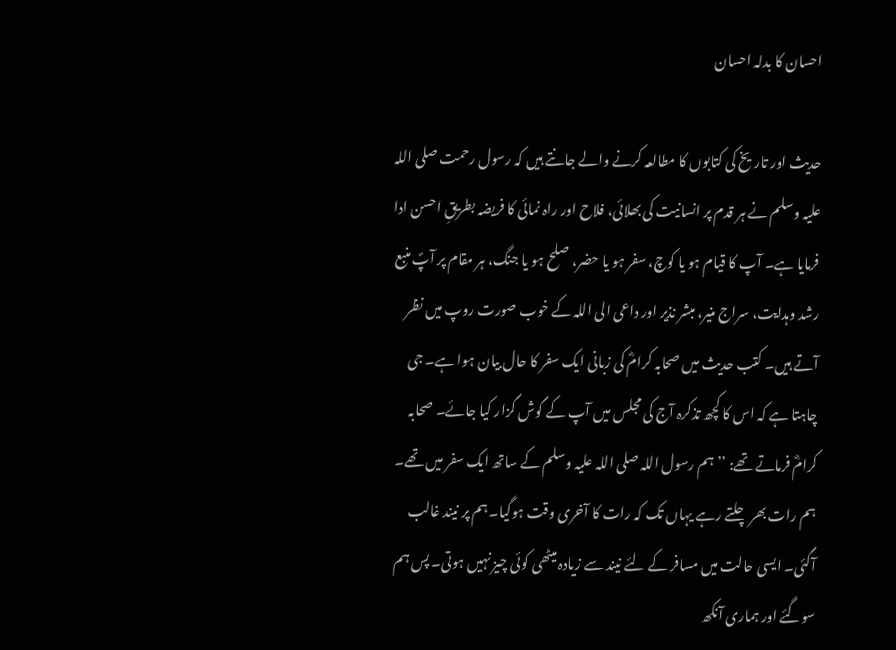احسان کا بدلہ احسان

حدیث اور تاریخ کی کتابوں کا مطالعہ کرنے والے جانتے ہیں کہ رسول رحمت صلی اللہ علیہ وسلم نے ہر قدم پر انسانیت کی بھلائی، فلاح اور راہ نمائی کا فریضہ بطریقِ احسن ادا فرمایا ہے۔ آپ کا قیام ہو یا کوچ، سفر ہو یا حضر، صلح ہو یا جنگ، ہر مقام پر آپؐ منبع رشد وہدایت، سراج منیر، مبشر نذیر اور داعی الی اللہ کے خوب صورت روپ میں نظر آتے ہیں۔ کتب حدیث میں صحابہ کرامؓ کی زبانی ایک سفر کا حال بیان ہوا ہے۔ جی چاہتا ہے کہ اس کا کچھ تذکرہ آج کی مجلس میں آپ کے گوش گزار کیا جائے۔ صحابہ کرامؓ فرماتے تھے: ’’ہم رسول اللہ صلی اللہ علیہ وسلم کے ساتھ ایک سفر میں تھے۔ ہم رات بھر چلتے رہے یہاں تک کہ رات کا آخری وقت ہوگیا۔ ہم پر نیند غالب آگئی۔ ایسی حالت میں مسافر کے لئے نیند سے زیادہ میٹھی کوئی چیز نہیں ہوتی۔ پس ہم سوگئے اور ہماری آنکھ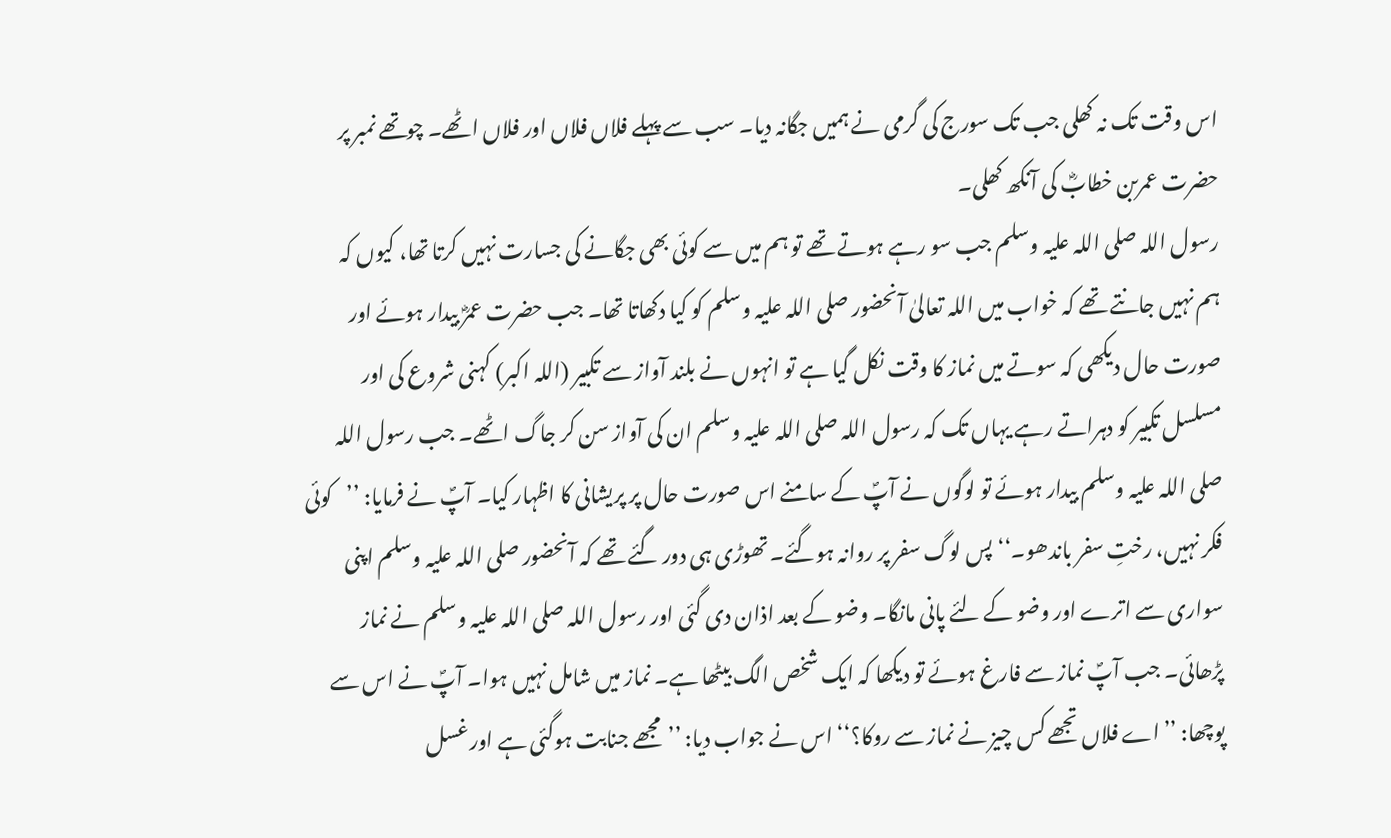اس وقت تک نہ کھلی جب تک سورج کی گرمی نے ہمیں جگانہ دیا۔ سب سے پہلے فلاں فلاں اور فلاں اٹھے۔ چوتھے نمبر پر حضرت عمربن خطابؓ کی آنکھ کھلی۔
رسول اللہ صلی اللہ علیہ وسلم جب سو رہے ہوتے تھے تو ہم میں سے کوئی بھی جگانے کی جسارت نہیں کرتا تھا، کیوں کہ ہم نہیں جانتے تھے کہ خواب میں اللہ تعالیٰ آنحضور صلی اللہ علیہ وسلم کو کیا دکھاتا تھا۔ جب حضرت عمرؓ بیدار ہوئے اور صورت حال دیکھی کہ سوتے میں نماز کا وقت نکل گیا ہے تو انہوں نے بلند آواز سے تکبیر (اللہ اکبر) کہنی شروع کی اور مسلسل تکبیر کو دہراتے رہے یہاں تک کہ رسول اللہ صلی اللہ علیہ وسلم ان کی آواز سن کر جاگ اٹھے۔ جب رسول اللہ صلی اللہ علیہ وسلم بیدار ہوئے تو لوگوں نے آپؐ کے سامنے اس صورت حال پر پریشانی کا اظہار کیا۔ آپؐ نے فرمایا: ’’کوئی فکر نہیں، رختِ سفر باندھو۔‘‘ پس لوگ سفر پر روانہ ہوگئے۔ تھوڑی ہی دور گئے تھے کہ آنحضور صلی اللہ علیہ وسلم اپنی سواری سے اترے اور وضو کے لئے پانی مانگا۔ وضو کے بعد اذان دی گئی اور رسول اللہ صلی اللہ علیہ وسلم نے نماز پڑھائی۔ جب آپؐ نماز سے فارغ ہوئے تو دیکھا کہ ایک شخص الگ بیٹھا ہے۔ نماز میں شامل نہیں ہوا۔ آپؐ نے اس سے پوچھا: ’’اے فلاں تجھے کس چیز نے نماز سے روکا؟‘‘ اس نے جواب دیا: ’’مجھے جنابت ہوگئی ہے اور غسل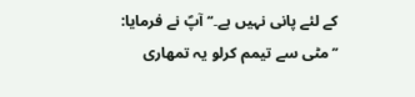کے لئے پانی نہیں ہے۔‘‘ آپؐ نے فرمایا: ’’مٹی سے تیمم کرلو یہ تمھاری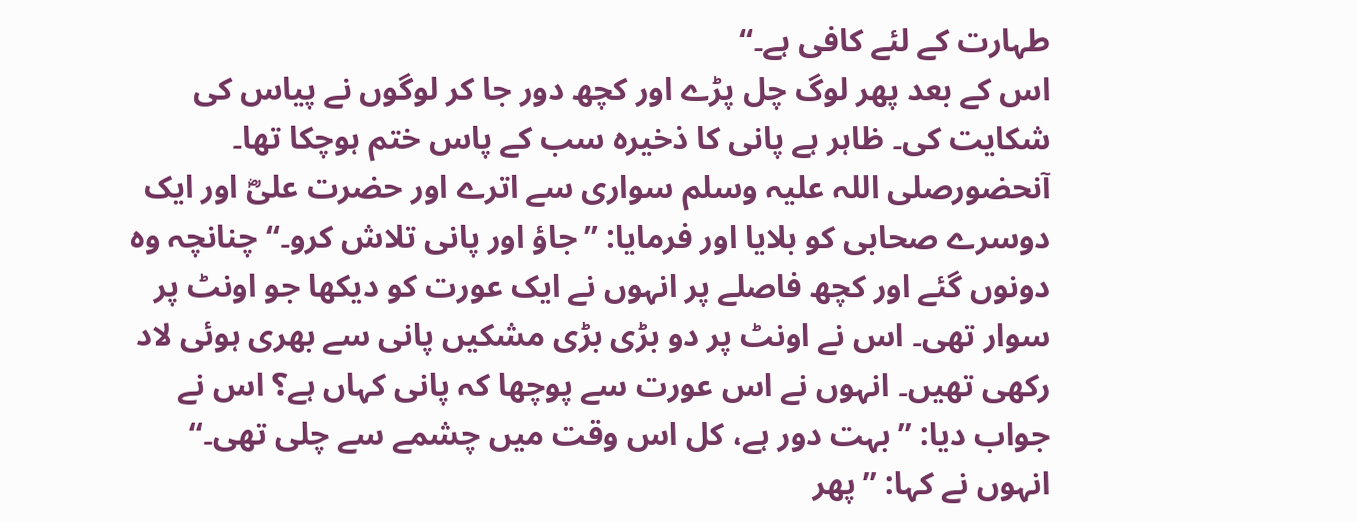طہارت کے لئے کافی ہے۔‘‘
اس کے بعد پھر لوگ چل پڑے اور کچھ دور جا کر لوگوں نے پیاس کی شکایت کی۔ ظاہر ہے پانی کا ذخیرہ سب کے پاس ختم ہوچکا تھا۔ آنحضورصلی اللہ علیہ وسلم سواری سے اترے اور حضرت علیؓ اور ایک دوسرے صحابی کو بلایا اور فرمایا: ’’جاؤ اور پانی تلاش کرو۔‘‘ چنانچہ وہ دونوں گئے اور کچھ فاصلے پر انہوں نے ایک عورت کو دیکھا جو اونٹ پر سوار تھی۔ اس نے اونٹ پر دو بڑی بڑی مشکیں پانی سے بھری ہوئی لاد رکھی تھیں۔ انہوں نے اس عورت سے پوچھا کہ پانی کہاں ہے؟ اس نے جواب دیا: ’’بہت دور ہے، کل اس وقت میں چشمے سے چلی تھی۔‘‘ انہوں نے کہا: ’’پھر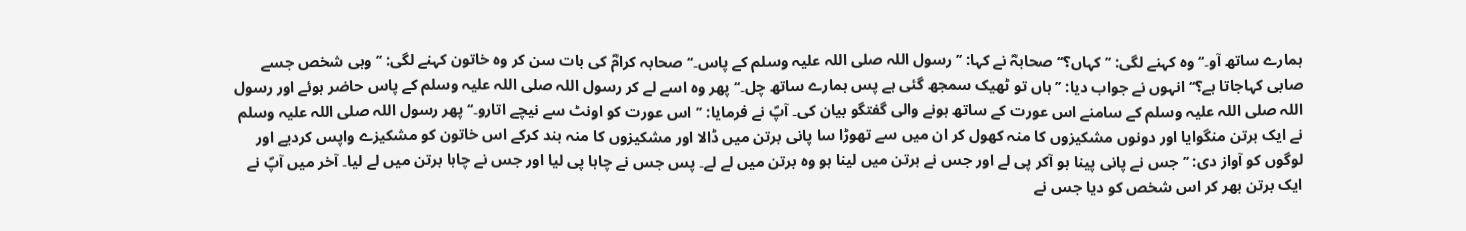ہمارے ساتھ آو۔‘‘ وہ کہنے لگی: ’’کہاں؟‘‘ صحابہؓ نے کہا: ’’رسول اللہ صلی اللہ علیہ وسلم کے پاس۔‘‘ صحابہ کرامؓ کی بات سن کر وہ خاتون کہنے لگی: ’’وہی شخص جسے صابی کہاجاتا ہے؟‘‘ انہوں نے جواب دیا: ’’ہاں تو ٹھیک سمجھ گئی ہے پس ہمارے ساتھ چل۔‘‘ پھر وہ اسے لے کر رسول اللہ صلی اللہ علیہ وسلم کے پاس حاضر ہوئے اور رسول اللہ صلی اللہ علیہ وسلم کے سامنے اس عورت کے ساتھ ہونے والی گفتگو بیان کی۔ آپؐ نے فرمایا: ’’اس عورت کو اونٹ سے نیچے اتارو۔‘‘ پھر رسول اللہ صلی اللہ علیہ وسلم نے ایک برتن منگوایا اور دونوں مشکیزوں کا منہ کھول کر ان میں سے تھوڑا سا پانی برتن میں ڈالا اور مشکیزوں کا منہ بند کرکے اس خاتون کو مشکیزے واپس کردیے اور لوگوں کو آواز دی: ’’جس نے پانی پینا ہو آکر پی لے اور جس نے برتن میں لینا ہو وہ برتن میں لے لے۔ پس جس نے چاہا پی لیا اور جس نے چاہا برتن میں لے لیا۔ آخر میں آپؐ نے ایک برتن بھر کر اس شخص کو دیا جس نے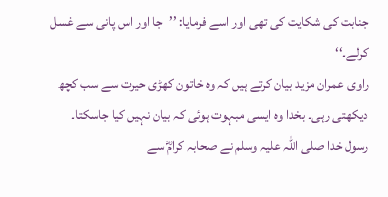جنابت کی شکایت کی تھی اور اسے فرمایا: ’’جا اور اس پانی سے غسل کرلے۔‘‘
راوی عمران مزید بیان کرتے ہیں کہ وہ خاتون کھڑی حیرت سے سب کچھ دیکھتی رہی۔ بخدا وہ ایسی مبہوت ہوئی کہ بیان نہیں کیا جاسکتا۔ رسول خدا صلی اللہ علیہ وسلم نے صحابہ کرامؓ سے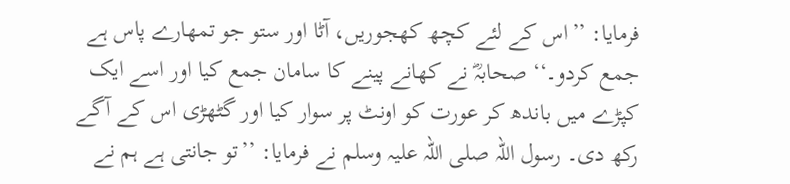فرمایا: ’’اس کے لئے کچھ کھجوریں، آٹا اور ستو جو تمھارے پاس ہے جمع کردو۔‘‘ صحابہؓ نے کھانے پینے کا سامان جمع کیا اور اسے ایک کپڑے میں باندھ کر عورت کو اونٹ پر سوار کیا اور گٹھڑی اس کے آگے رکھ دی۔ رسول اللہ صلی اللہ علیہ وسلم نے فرمایا: ’’تو جانتی ہے ہم نے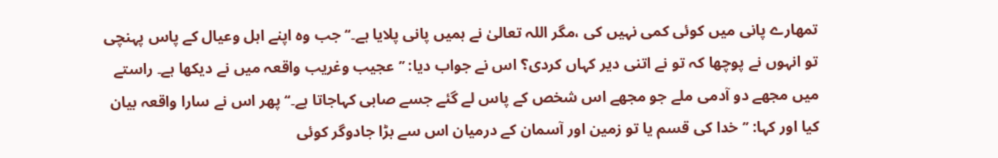تمھارے پانی میں کوئی کمی نہیں کی ،مگر اللہ تعالیٰ نے ہمیں پانی پلایا ہے۔‘‘جب وہ اپنے اہل وعیال کے پاس پہنچی تو انہوں نے پوچھا کہ تو نے اتنی دیر کہاں کردی؟ اس نے جواب دیا: ’’عجیب وغریب واقعہ میں نے دیکھا ہے۔ راستے میں مجھے دو آدمی ملے جو مجھے اس شخص کے پاس لے گئے جسے صابی کہاجاتا ہے۔‘‘ پھر اس نے سارا واقعہ بیان کیا اور کہا: ’’خدا کی قسم یا تو زمین اور آسمان کے درمیان اس سے بڑا جادوگر کوئی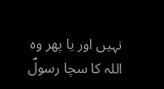نہیں اور یا پھر وہ اللہ کا سچا رسولؐ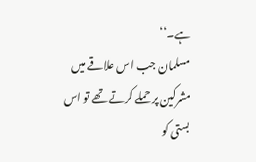ہے۔‘‘
مسلمان جب اس علاقے میں مشرکین پر حملے کرتے تھے تو اس بستی کو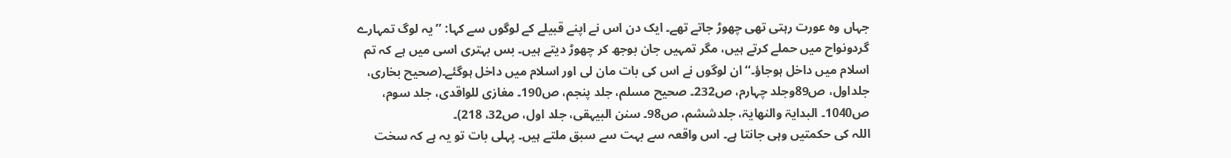جہاں وہ عورت رہتی تھی چھوڑ جاتے تھے۔ ایک دن اس نے اپنے قبیلے کے لوگوں سے کہا: ’’یہ لوگ تمہارے گردونواح میں حملے کرتے ہیں، مگر تمہیں جان بوجھ کر چھوڑ دیتے ہیں۔ بس بہتری اسی میں ہے کہ تم اسلام میں داخل ہوجاؤ۔‘‘ ان لوگوں نے اس کی بات مان لی اور اسلام میں داخل ہوگئے۔(صحیح بخاری، جلداول، ص89وجلد چہارم، ص232۔ صحیح مسلم، جلد پنجم، ص190۔ مغازی للواقدی، جلد سوم، ص1040۔ البدایۃ والنھایۃ، جلدششم، ص98۔ سنن البیہقی، جلد اول، ص32، 218)۔
اللہ کی حکمتیں وہی جانتا ہے۔ اس واقعہ سے بہت سے سبق ملتے ہیں۔ پہلی بات تو یہ ہے کہ سخت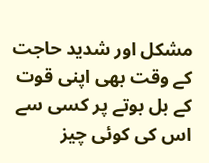مشکل اور شدید حاجت کے وقت بھی اپنی قوت کے بل بوتے پر کسی سے اس کی کوئی چیز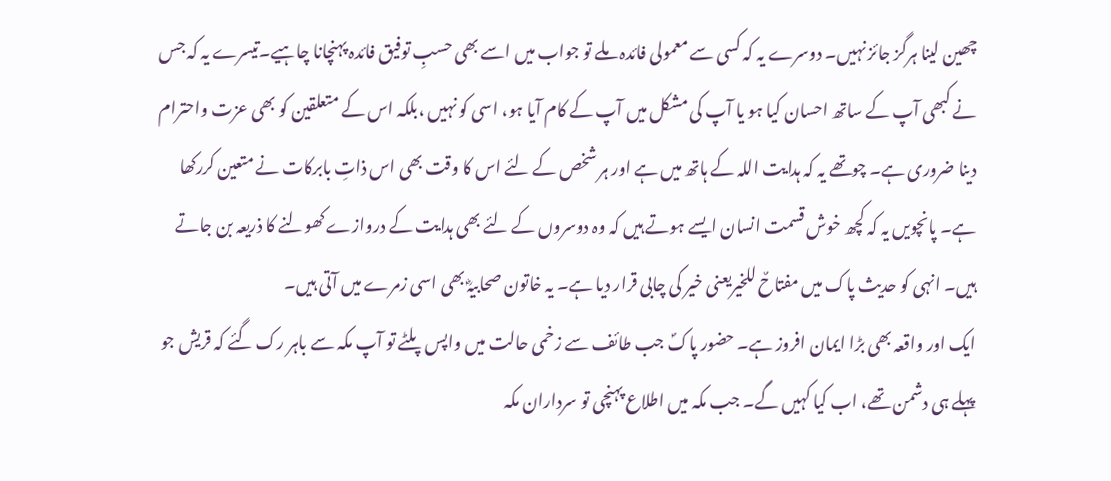چھین لینا ہرگز جائز نہیں۔ دوسرے یہ کہ کسی سے معمولی فائدہ ملے تو جواب میں اسے بھی حسبِ توفیق فائدہ پہنچانا چاہیے۔تیسرے یہ کہ جس نے کبھی آپ کے ساتھ احسان کیا ہو یا آپ کی مشکل میں آپ کے کام آیا ہو، اسی کو نہیں ،بلکہ اس کے متعلقین کو بھی عزت واحترام دینا ضروری ہے۔ چوتھے یہ کہ ہدایت اللہ کے ہاتھ میں ہے اور ہر شخص کے لئے اس کا وقت بھی اس ذاتِ بابرکات نے متعین کررکھا ہے۔ پانچویں یہ کہ کچھ خوش قسمت انسان ایسے ہوتے ہیں کہ وہ دوسروں کے لئے بھی ہدایت کے دروازے کھولنے کا ذریعہ بن جاتے ہیں۔ انہی کو حدیث پاک میں مفتاحٌ للخیریعنی خیر کی چابی قرار دیا ہے۔ یہ خاتون صحابیہؓ بھی اسی زمرے میں آتی ہیں۔
ایک اور واقعہ بھی بڑا ایمان افروز ہے۔ حضور پاکؐ جب طائف سے زخمی حالت میں واپس پلٹے تو آپ مکہ سے باہر رک گئے کہ قریش جو پہلے ہی دشمن تھے، اب کیا کہیں گے۔ جب مکہ میں اطلاع پہنچی تو سرداران مکہ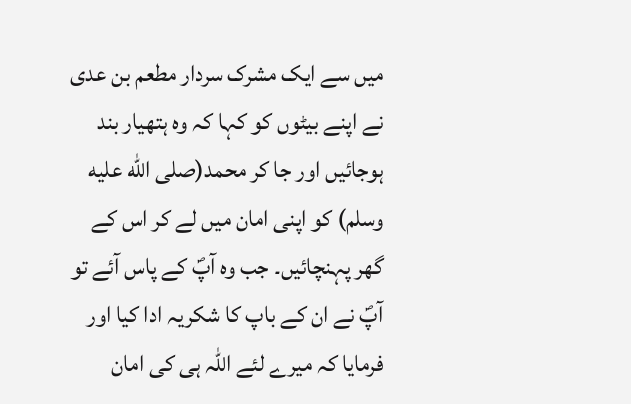میں سے ایک مشرک سردار مطعم بن عدی نے اپنے بیٹوں کو کہا کہ وہ ہتھیار بند ہوجائیں اور جا کر محمد(صلى الله عليه وسلم) کو اپنی امان میں لے کر اس کے گھر پہنچائیں۔ جب وہ آپؐ کے پاس آئے تو آپؐ نے ان کے باپ کا شکریہ ادا کیا اور فرمایا کہ میرے لئے اللہ ہی کی امان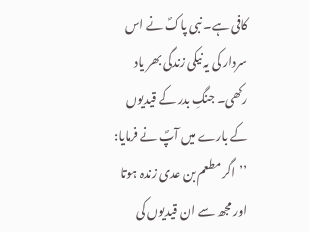کافی ہے۔ نبی پاکؐ نے اس سردار کی یہ نیکی زندگی بھر یاد رکھی۔ جنگِ بدر کے قیدیوں کے بارے میں آپؐ نے فرمایا: ’’اگر مطعم بن عدی زندہ ہوتا اور مجھ سے ان قیدیوں کی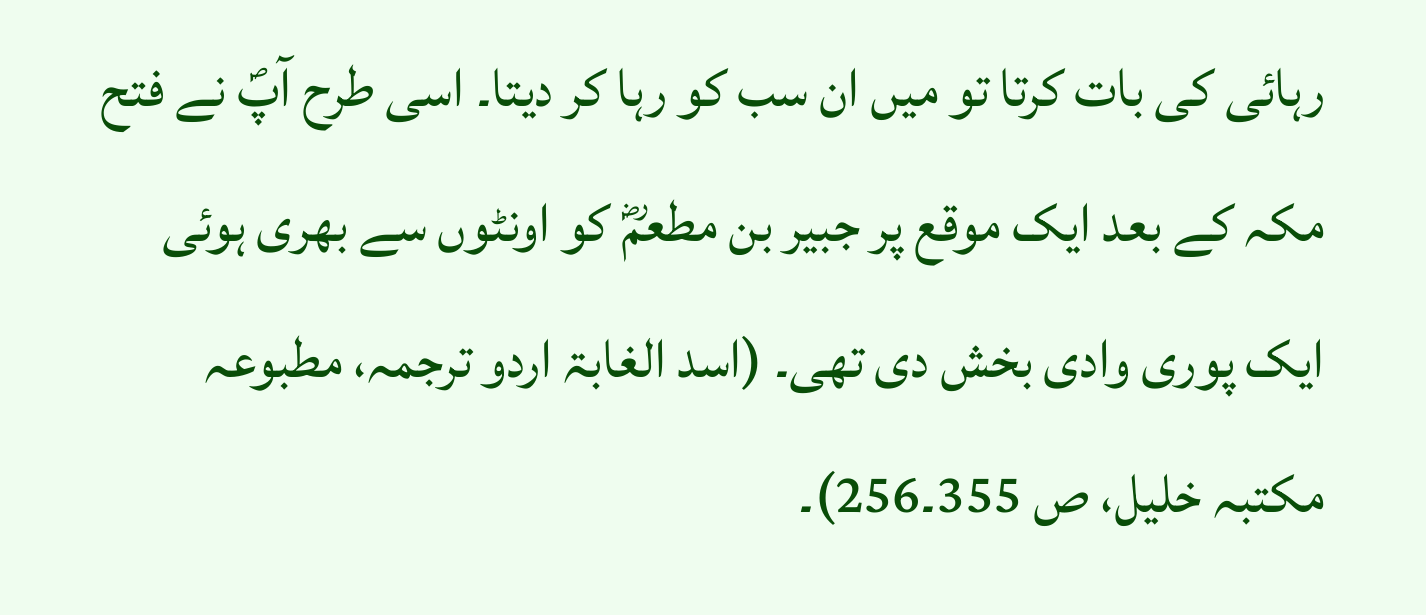رہائی کی بات کرتا تو میں ان سب کو رہا کر دیتا۔ اسی طرح آپؐ نے فتح مکہ کے بعد ایک موقع پر جبیر بن مطعمؓ کو اونٹوں سے بھری ہوئی ایک پوری وادی بخش دی تھی۔ (اسد الغابۃ اردو ترجمہ، مطبوعہ مکتبہ خلیل، ص 355۔256)۔